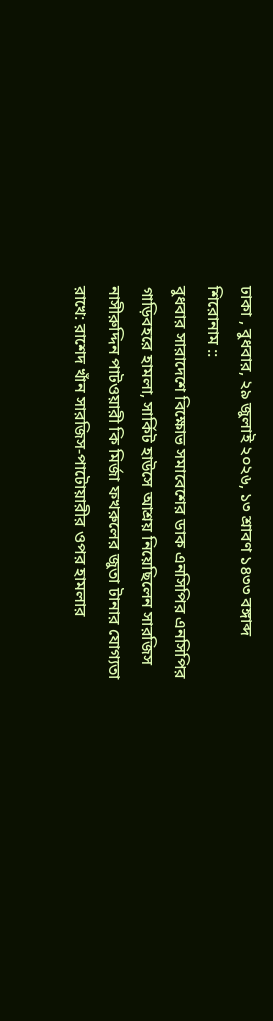ঢাকা , বুধবার, ২৯ জুলাই ২০২৬, ১৩ শ্রাবণ ১৪৩৩ বঙ্গাব্দ
শিরোনাম ::
বুধবার সারাদেশে বিক্ষোভ সমাবেশের ডাক এনসিপির এনসিপির গাড়িবহরে হামলা, সার্কিট হাউসে আশ্রয় নিয়েছিলেন সারজিস নাসীরুদ্দিন পাটওয়ারী কি মির্জা ফখরুলের জুতা টানার যোগ্যতা রাখে: রাশেদ খাঁন সারজিস-পাটোয়ারীর ওপর হামলার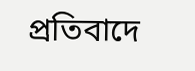প্রতিবাদে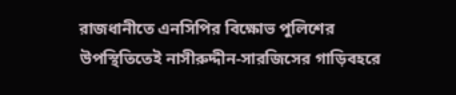রাজধানীতে এনসিপির বিক্ষোভ পুলিশের উপস্থিতিতেই নাসীরুদ্দীন-সারজিসের গাড়িবহরে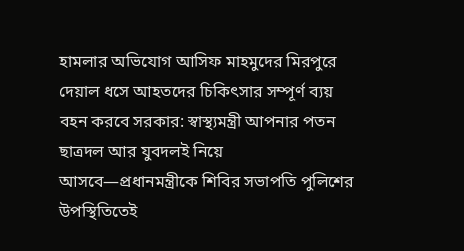হামলার অভিযোগ আসিফ মাহমুদের মিরপুরে দেয়াল ধসে আহতদের চিকিৎসার সম্পূর্ণ ব্যয় বহন করবে সরকার: স্বাস্থ্যমন্ত্রী আপনার পতন ছাত্রদল আর যুবদলই নিয়ে আসবে—প্রধানমন্ত্রীকে শিবির সভাপতি পুলিশের উপস্থিতিতেই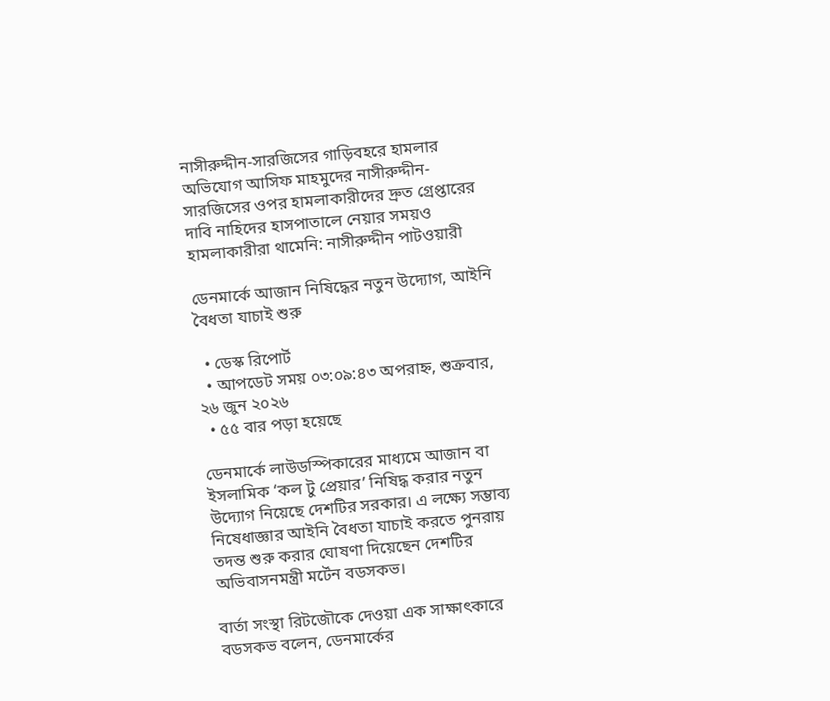নাসীরুদ্দীন-সারজিসের গাড়িবহরে হামলার অভিযোগ আসিফ মাহমুদের নাসীরুদ্দীন-সারজিসের ওপর হামলাকারীদের দ্রুত গ্রেপ্তারের দাবি নাহিদের হাসপাতালে নেয়ার সময়ও হামলাকারীরা থামেনি: নাসীরুদ্দীন পাটওয়ারী

ডেনমার্কে আজান নিষিদ্ধের নতুন উদ্যোগ, আইনি বৈধতা যাচাই শুরু

  • ডেস্ক রিপোর্ট
  • আপডেট সময় ০৩:০৯:৪৩ অপরাহ্ন, শুক্রবার, ২৬ জুন ২০২৬
  • ৫৫ বার পড়া হয়েছে

ডেনমার্কে লাউডস্পিকারের মাধ্যমে আজান বা ইসলামিক ‘কল টু প্রেয়ার’ নিষিদ্ধ করার নতুন উদ্যোগ নিয়েছে দেশটির সরকার। এ লক্ষ্যে সম্ভাব্য নিষেধাজ্ঞার আইনি বৈধতা যাচাই করতে পুনরায় তদন্ত শুরু করার ঘোষণা দিয়েছেন দেশটির অভিবাসনমন্ত্রী মর্টেন বডসকভ।

বার্তা সংস্থা রিটজৌকে দেওয়া এক সাক্ষাৎকারে বডসকভ বলেন, ডেনমার্কের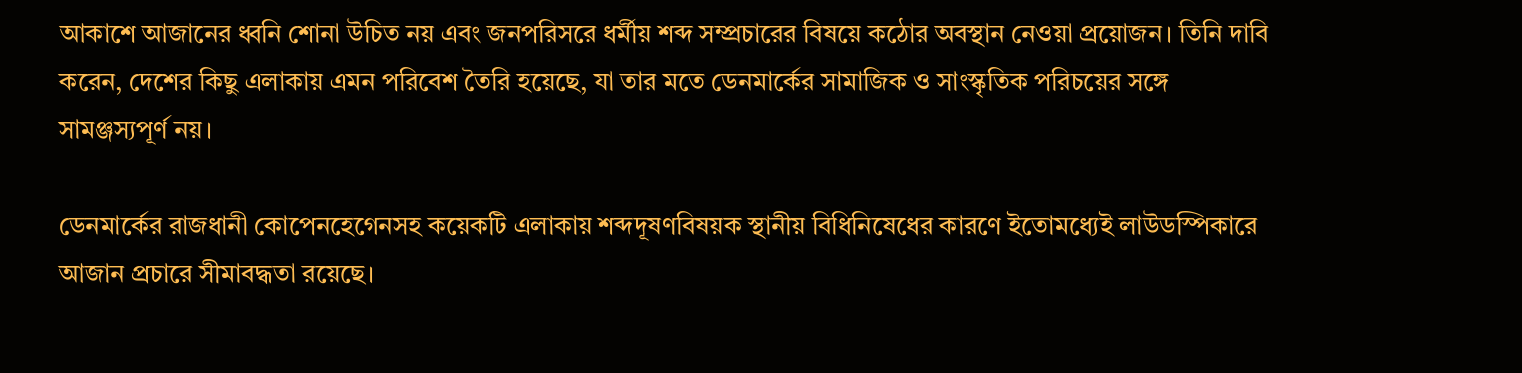আকাশে আজানের ধ্বনি শোনা উচিত নয় এবং জনপরিসরে ধর্মীয় শব্দ সম্প্রচারের বিষয়ে কঠোর অবস্থান নেওয়া প্রয়োজন। তিনি দাবি করেন, দেশের কিছু এলাকায় এমন পরিবেশ তৈরি হয়েছে, যা তার মতে ডেনমার্কের সামাজিক ও সাংস্কৃতিক পরিচয়ের সঙ্গে সামঞ্জস্যপূর্ণ নয়।

ডেনমার্কের রাজধানী কোপেনহেগেনসহ কয়েকটি এলাকায় শব্দদূষণবিষয়ক স্থানীয় বিধিনিষেধের কারণে ইতোমধ্যেই লাউডস্পিকারে আজান প্রচারে সীমাবদ্ধতা রয়েছে।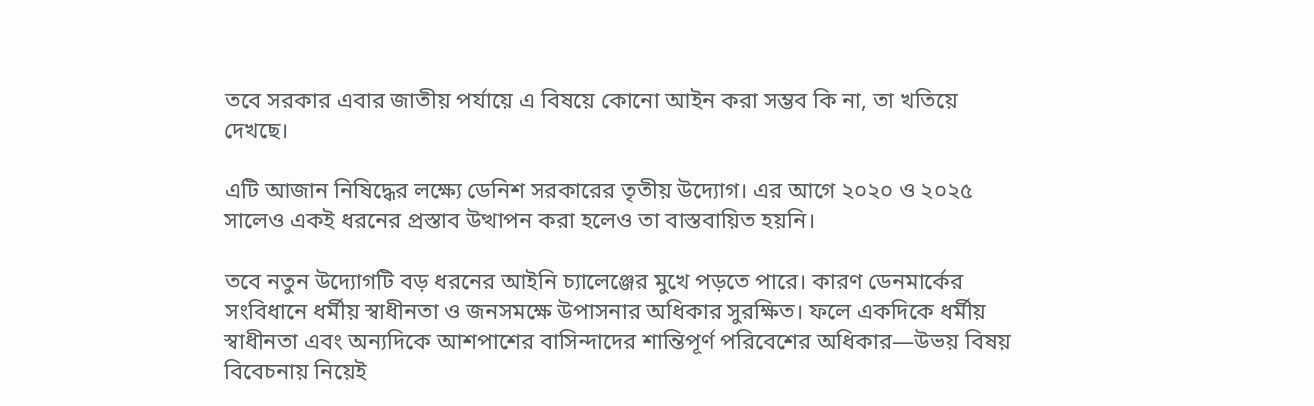তবে সরকার এবার জাতীয় পর্যায়ে এ বিষয়ে কোনো আইন করা সম্ভব কি না, তা খতিয়ে দেখছে।

এটি আজান নিষিদ্ধের লক্ষ্যে ডেনিশ সরকারের তৃতীয় উদ্যোগ। এর আগে ২০২০ ও ২০২৫ সালেও একই ধরনের প্রস্তাব উত্থাপন করা হলেও তা বাস্তবায়িত হয়নি।

তবে নতুন উদ্যোগটি বড় ধরনের আইনি চ্যালেঞ্জের মুখে পড়তে পারে। কারণ ডেনমার্কের সংবিধানে ধর্মীয় স্বাধীনতা ও জনসমক্ষে উপাসনার অধিকার সুরক্ষিত। ফলে একদিকে ধর্মীয় স্বাধীনতা এবং অন্যদিকে আশপাশের বাসিন্দাদের শান্তিপূর্ণ পরিবেশের অধিকার—উভয় বিষয় বিবেচনায় নিয়েই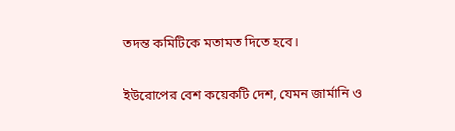তদন্ত কমিটিকে মতামত দিতে হবে।

ইউরোপের বেশ কয়েকটি দেশ, যেমন জার্মানি ও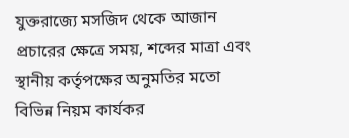যুক্তরাজ্যে মসজিদ থেকে আজান প্রচারের ক্ষেত্রে সময়, শব্দের মাত্রা এবং স্থানীয় কর্তৃপক্ষের অনুমতির মতো বিভিন্ন নিয়ম কার্যকর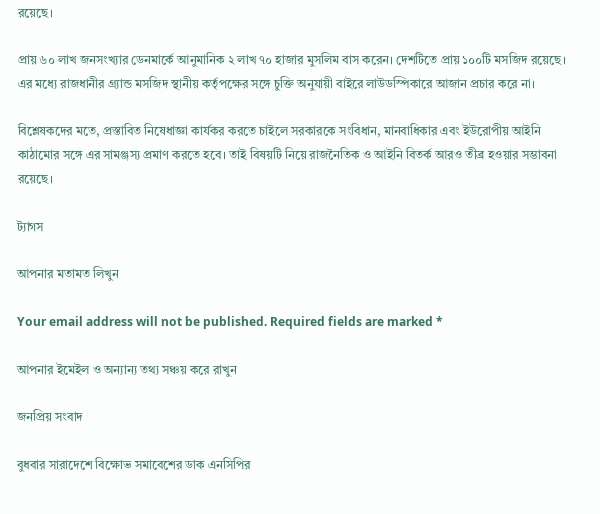রয়েছে।

প্রায় ৬০ লাখ জনসংখ্যার ডেনমার্কে আনুমানিক ২ লাখ ৭০ হাজার মুসলিম বাস করেন। দেশটিতে প্রায় ১০০টি মসজিদ রয়েছে। এর মধ্যে রাজধানীর গ্র্যান্ড মসজিদ স্থানীয় কর্তৃপক্ষের সঙ্গে চুক্তি অনুযায়ী বাইরে লাউডস্পিকারে আজান প্রচার করে না।

বিশ্লেষকদের মতে, প্রস্তাবিত নিষেধাজ্ঞা কার্যকর করতে চাইলে সরকারকে সংবিধান, মানবাধিকার এবং ইউরোপীয় আইনি কাঠামোর সঙ্গে এর সামঞ্জস্য প্রমাণ করতে হবে। তাই বিষয়টি নিয়ে রাজনৈতিক ও আইনি বিতর্ক আরও তীব্র হওয়ার সম্ভাবনা রয়েছে।

ট্যাগস

আপনার মতামত লিখুন

Your email address will not be published. Required fields are marked *

আপনার ইমেইল ও অন্যান্য তথ্য সঞ্চয় করে রাখুন

জনপ্রিয় সংবাদ

বুধবার সারাদেশে বিক্ষোভ সমাবেশের ডাক এনসিপির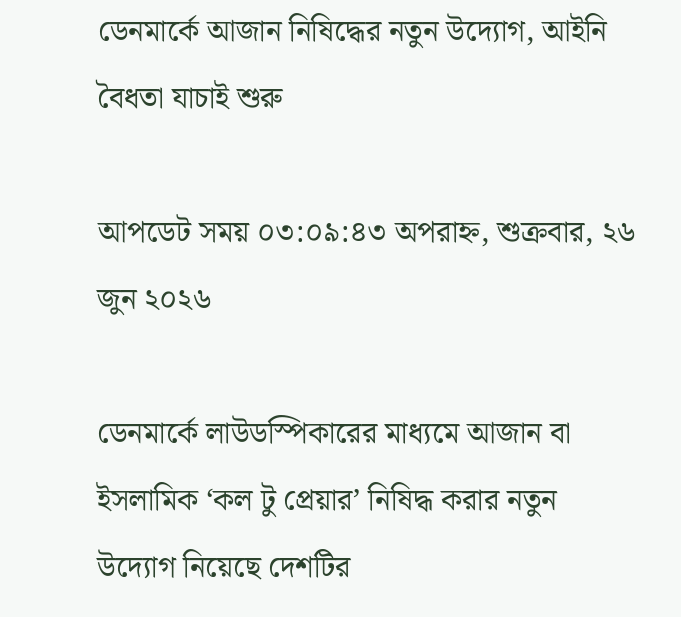ডেনমার্কে আজান নিষিদ্ধের নতুন উদ্যোগ, আইনি বৈধতা যাচাই শুরু

আপডেট সময় ০৩:০৯:৪৩ অপরাহ্ন, শুক্রবার, ২৬ জুন ২০২৬

ডেনমার্কে লাউডস্পিকারের মাধ্যমে আজান বা ইসলামিক ‘কল টু প্রেয়ার’ নিষিদ্ধ করার নতুন উদ্যোগ নিয়েছে দেশটির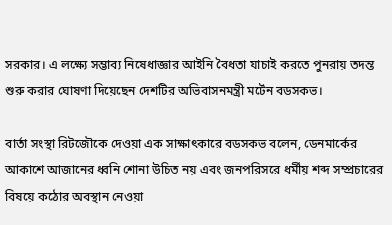সরকার। এ লক্ষ্যে সম্ভাব্য নিষেধাজ্ঞার আইনি বৈধতা যাচাই করতে পুনরায় তদন্ত শুরু করার ঘোষণা দিয়েছেন দেশটির অভিবাসনমন্ত্রী মর্টেন বডসকভ।

বার্তা সংস্থা রিটজৌকে দেওয়া এক সাক্ষাৎকারে বডসকভ বলেন, ডেনমার্কের আকাশে আজানের ধ্বনি শোনা উচিত নয় এবং জনপরিসরে ধর্মীয় শব্দ সম্প্রচারের বিষয়ে কঠোর অবস্থান নেওয়া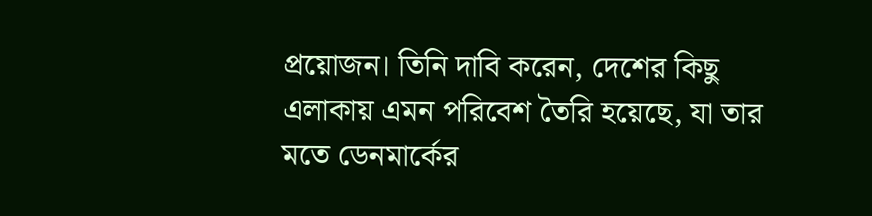প্রয়োজন। তিনি দাবি করেন, দেশের কিছু এলাকায় এমন পরিবেশ তৈরি হয়েছে, যা তার মতে ডেনমার্কের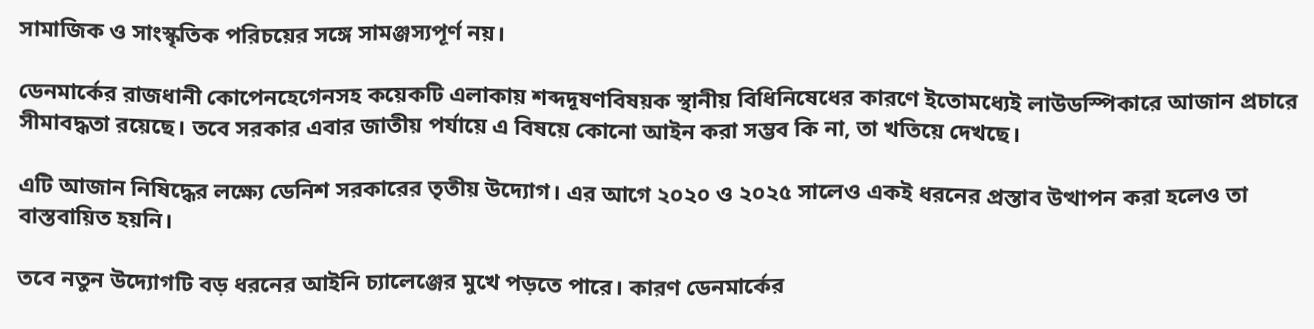সামাজিক ও সাংস্কৃতিক পরিচয়ের সঙ্গে সামঞ্জস্যপূর্ণ নয়।

ডেনমার্কের রাজধানী কোপেনহেগেনসহ কয়েকটি এলাকায় শব্দদূষণবিষয়ক স্থানীয় বিধিনিষেধের কারণে ইতোমধ্যেই লাউডস্পিকারে আজান প্রচারে সীমাবদ্ধতা রয়েছে। তবে সরকার এবার জাতীয় পর্যায়ে এ বিষয়ে কোনো আইন করা সম্ভব কি না, তা খতিয়ে দেখছে।

এটি আজান নিষিদ্ধের লক্ষ্যে ডেনিশ সরকারের তৃতীয় উদ্যোগ। এর আগে ২০২০ ও ২০২৫ সালেও একই ধরনের প্রস্তাব উত্থাপন করা হলেও তা বাস্তবায়িত হয়নি।

তবে নতুন উদ্যোগটি বড় ধরনের আইনি চ্যালেঞ্জের মুখে পড়তে পারে। কারণ ডেনমার্কের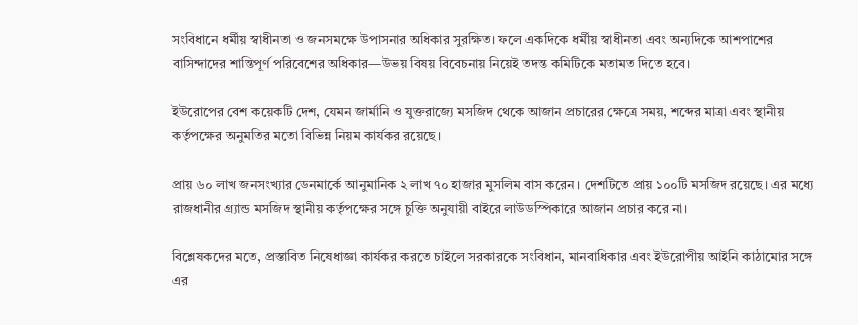সংবিধানে ধর্মীয় স্বাধীনতা ও জনসমক্ষে উপাসনার অধিকার সুরক্ষিত। ফলে একদিকে ধর্মীয় স্বাধীনতা এবং অন্যদিকে আশপাশের বাসিন্দাদের শান্তিপূর্ণ পরিবেশের অধিকার—উভয় বিষয় বিবেচনায় নিয়েই তদন্ত কমিটিকে মতামত দিতে হবে।

ইউরোপের বেশ কয়েকটি দেশ, যেমন জার্মানি ও যুক্তরাজ্যে মসজিদ থেকে আজান প্রচারের ক্ষেত্রে সময়, শব্দের মাত্রা এবং স্থানীয় কর্তৃপক্ষের অনুমতির মতো বিভিন্ন নিয়ম কার্যকর রয়েছে।

প্রায় ৬০ লাখ জনসংখ্যার ডেনমার্কে আনুমানিক ২ লাখ ৭০ হাজার মুসলিম বাস করেন। দেশটিতে প্রায় ১০০টি মসজিদ রয়েছে। এর মধ্যে রাজধানীর গ্র্যান্ড মসজিদ স্থানীয় কর্তৃপক্ষের সঙ্গে চুক্তি অনুযায়ী বাইরে লাউডস্পিকারে আজান প্রচার করে না।

বিশ্লেষকদের মতে, প্রস্তাবিত নিষেধাজ্ঞা কার্যকর করতে চাইলে সরকারকে সংবিধান, মানবাধিকার এবং ইউরোপীয় আইনি কাঠামোর সঙ্গে এর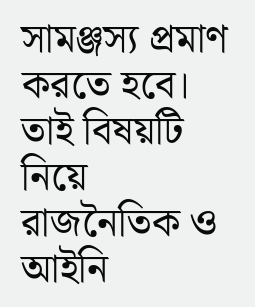সামঞ্জস্য প্রমাণ করতে হবে। তাই বিষয়টি নিয়ে রাজনৈতিক ও আইনি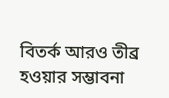বিতর্ক আরও তীব্র হওয়ার সম্ভাবনা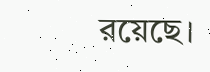রয়েছে।